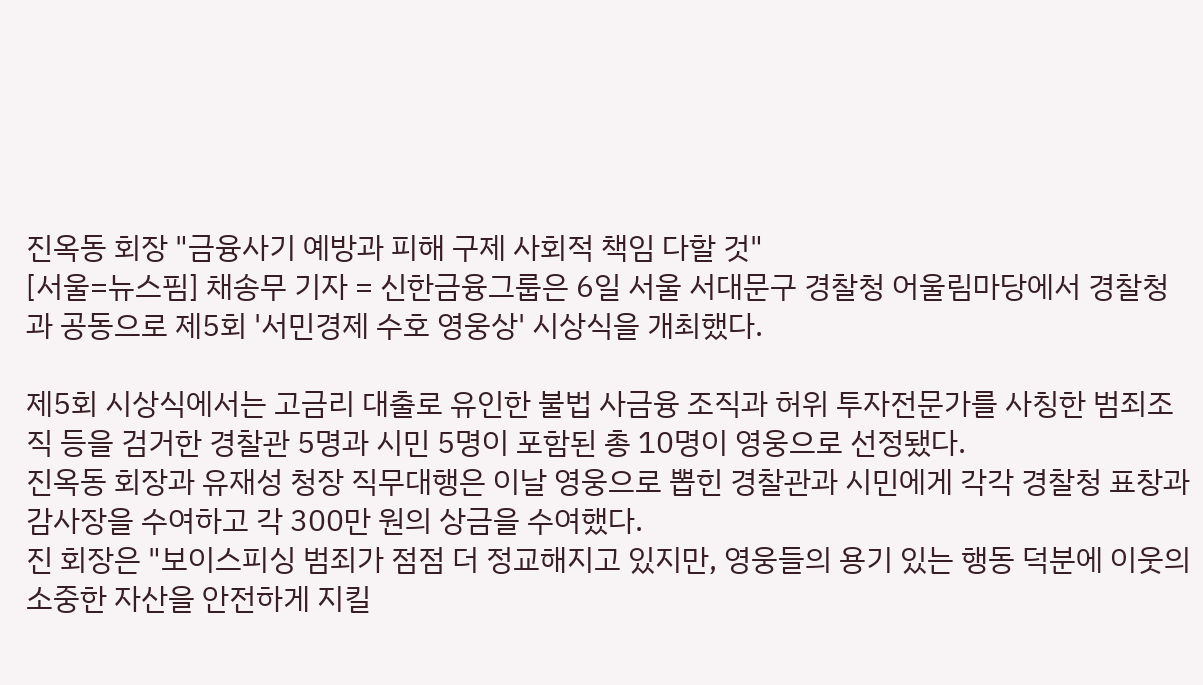진옥동 회장 "금융사기 예방과 피해 구제 사회적 책임 다할 것"
[서울=뉴스핌] 채송무 기자 = 신한금융그룹은 6일 서울 서대문구 경찰청 어울림마당에서 경찰청과 공동으로 제5회 '서민경제 수호 영웅상' 시상식을 개최했다.

제5회 시상식에서는 고금리 대출로 유인한 불법 사금융 조직과 허위 투자전문가를 사칭한 범죄조직 등을 검거한 경찰관 5명과 시민 5명이 포함된 총 10명이 영웅으로 선정됐다.
진옥동 회장과 유재성 청장 직무대행은 이날 영웅으로 뽑힌 경찰관과 시민에게 각각 경찰청 표창과 감사장을 수여하고 각 300만 원의 상금을 수여했다.
진 회장은 "보이스피싱 범죄가 점점 더 정교해지고 있지만, 영웅들의 용기 있는 행동 덕분에 이웃의 소중한 자산을 안전하게 지킬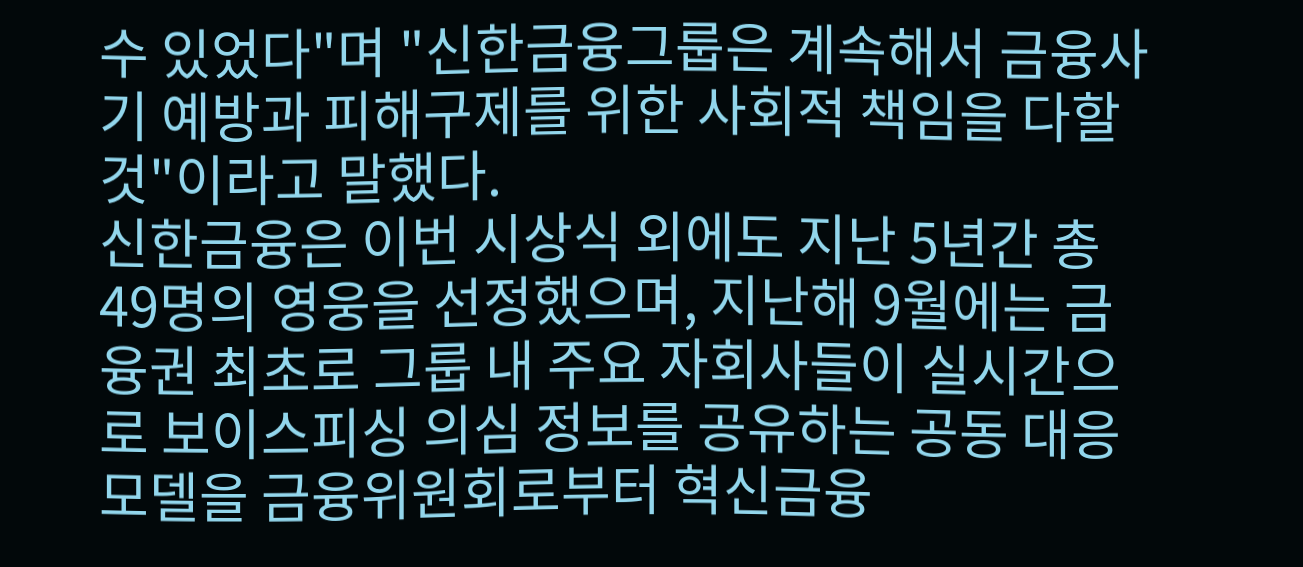수 있었다"며 "신한금융그룹은 계속해서 금융사기 예방과 피해구제를 위한 사회적 책임을 다할 것"이라고 말했다.
신한금융은 이번 시상식 외에도 지난 5년간 총 49명의 영웅을 선정했으며, 지난해 9월에는 금융권 최초로 그룹 내 주요 자회사들이 실시간으로 보이스피싱 의심 정보를 공유하는 공동 대응 모델을 금융위원회로부터 혁신금융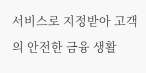서비스로 지정받아 고객의 안전한 금융 생활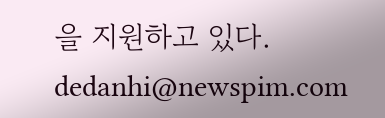을 지원하고 있다.
dedanhi@newspim.com